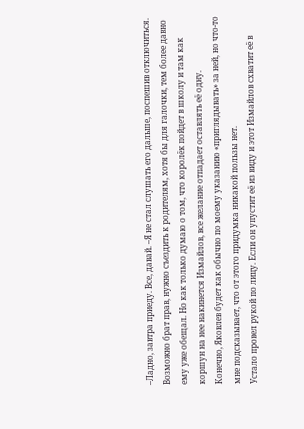–Ладно, завтра приеду. Все, давай. –Я не стал слушать его дальше, поспешив отключиться.
Возможно брат прав, нужно съездить к родителям, хотя бы для галочки, тем более давно ему уже обещал. Но как только думаю о том, что королёк пойдет в школу и там как коршун на нее накинется Измайлов, все желание отпадает оставлять её одну.
Конечно, Яковлев будет как обычно по моему указанию «приглядывать» за ней, но что-то мне подсказывает, что от этого придумка никакой пользы нет.
Устало провел рукой по лицу. Если он упустит её из виду и этот Измайлов схватит её в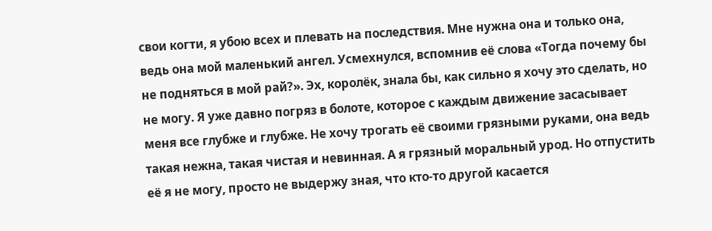свои когти, я убою всех и плевать на последствия. Мне нужна она и только она, ведь она мой маленький ангел. Усмехнулся, вспомнив её слова «Тогда почему бы не подняться в мой рай?». Эх, королёк, знала бы, как сильно я хочу это сделать, но не могу. Я уже давно погряз в болоте, которое с каждым движение засасывает меня все глубже и глубже. Не хочу трогать её своими грязными руками, она ведь такая нежна, такая чистая и невинная. А я грязный моральный урод. Но отпустить её я не могу, просто не выдержу зная, что кто-то другой касается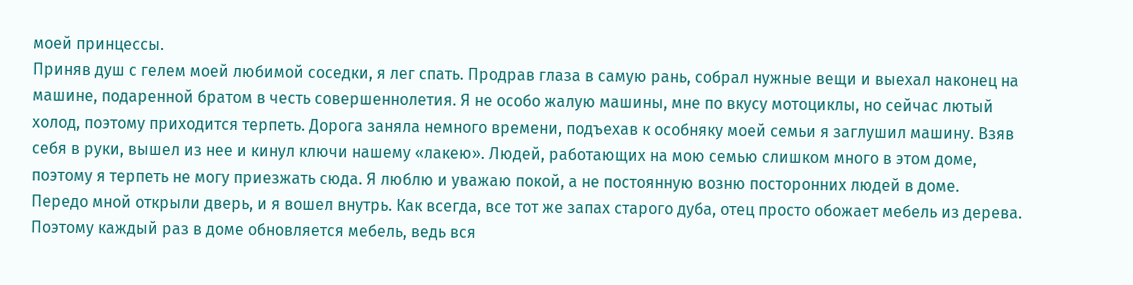моей принцессы.
Приняв душ с гелем моей любимой соседки, я лег спать. Продрав глаза в самую рань, собрал нужные вещи и выехал наконец на машине, подаренной братом в честь совершеннолетия. Я не особо жалую машины, мне по вкусу мотоциклы, но сейчас лютый холод, поэтому приходится терпеть. Дорога заняла немного времени, подъехав к особняку моей семьи я заглушил машину. Взяв себя в руки, вышел из нее и кинул ключи нашему «лакею». Людей, работающих на мою семью слишком много в этом доме, поэтому я терпеть не могу приезжать сюда. Я люблю и уважаю покой, а не постоянную возню посторонних людей в доме.
Передо мной открыли дверь, и я вошел внутрь. Как всегда, все тот же запах старого дуба, отец просто обожает мебель из дерева. Поэтому каждый раз в доме обновляется мебель, ведь вся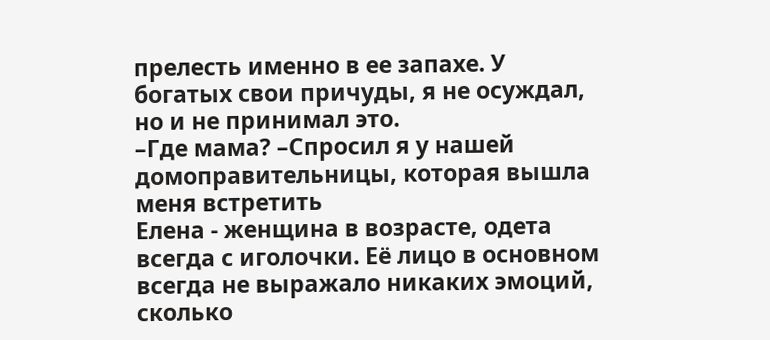прелесть именно в ее запахе. У богатых свои причуды, я не осуждал, но и не принимал это.
–Где мама? –Спросил я у нашей домоправительницы, которая вышла меня встретить
Елена - женщина в возрасте, одета всегда с иголочки. Её лицо в основном всегда не выражало никаких эмоций, сколько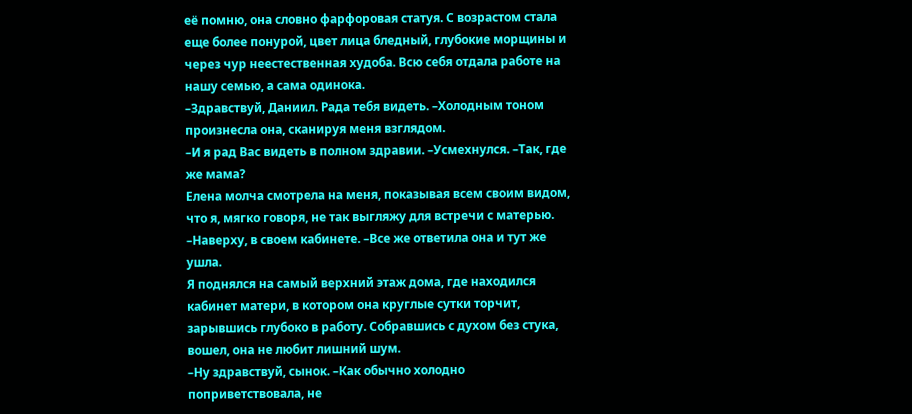её помню, она словно фарфоровая статуя. С возрастом стала еще более понурой, цвет лица бледный, глубокие морщины и через чур неестественная худоба. Всю себя отдала работе на нашу семью, а сама одинока.
–Здравствуй, Даниил. Рада тебя видеть. –Холодным тоном произнесла она, сканируя меня взглядом.
–И я рад Вас видеть в полном здравии. –Усмехнулся. –Так, где же мама?
Елена молча смотрела на меня, показывая всем своим видом, что я, мягко говоря, не так выгляжу для встречи с матерью.
–Наверху, в своем кабинете. –Все же ответила она и тут же ушла.
Я поднялся на самый верхний этаж дома, где находился кабинет матери, в котором она круглые сутки торчит, зарывшись глубоко в работу. Собравшись с духом без стука, вошел, она не любит лишний шум.
–Ну здравствуй, сынок. –Как обычно холодно поприветствовала, не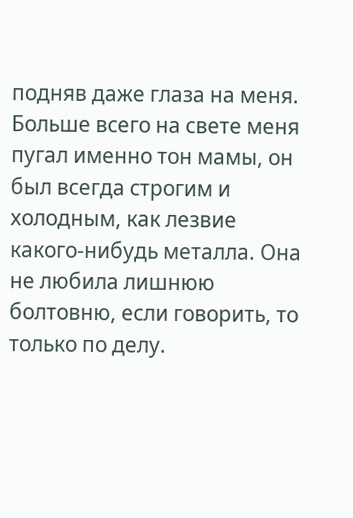подняв даже глаза на меня.
Больше всего на свете меня пугал именно тон мамы, он был всегда строгим и холодным, как лезвие какого-нибудь металла. Она не любила лишнюю болтовню, если говорить, то только по делу.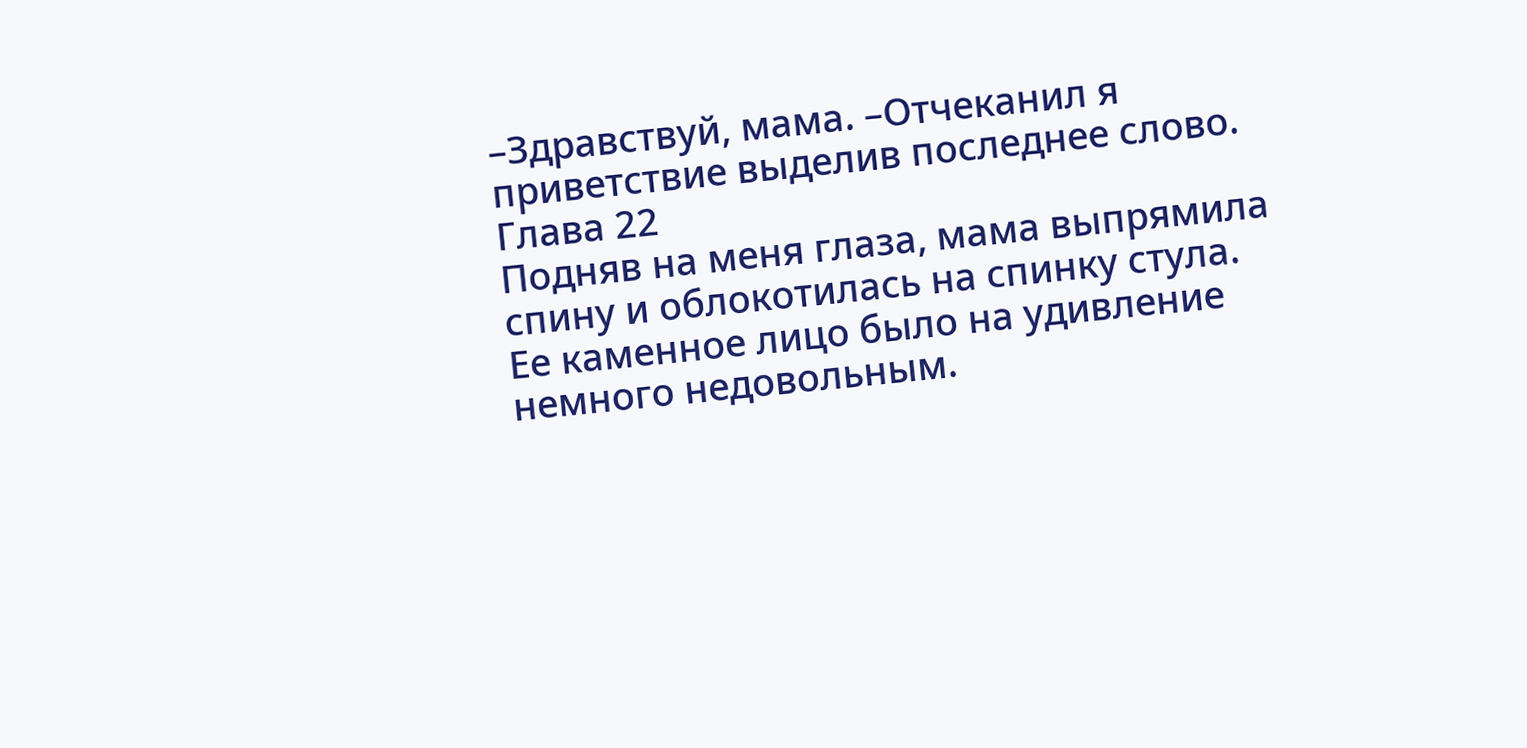–Здравствуй, мама. –Отчеканил я приветствие выделив последнее слово.
Глава 22
Подняв на меня глаза, мама выпрямила спину и облокотилась на спинку стула. Ее каменное лицо было на удивление немного недовольным.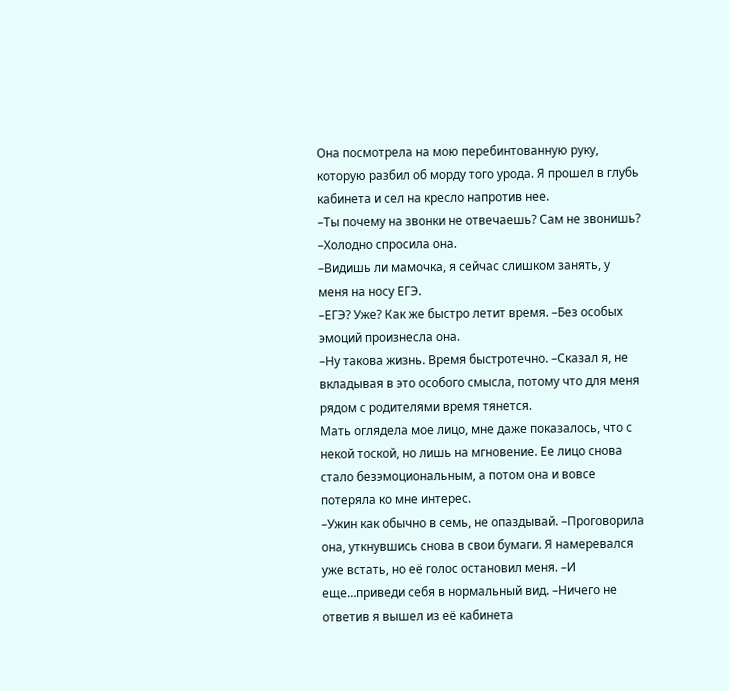Она посмотрела на мою перебинтованную руку, которую разбил об морду того урода. Я прошел в глубь кабинета и сел на кресло напротив нее.
–Ты почему на звонки не отвечаешь? Сам не звонишь? –Холодно спросила она.
–Видишь ли мамочка, я сейчас слишком занять, у меня на носу ЕГЭ.
–ЕГЭ? Уже? Как же быстро летит время. –Без особых эмоций произнесла она.
–Ну такова жизнь. Время быстротечно. –Сказал я, не вкладывая в это особого смысла, потому что для меня рядом с родителями время тянется.
Мать оглядела мое лицо, мне даже показалось, что с некой тоской, но лишь на мгновение. Ее лицо снова стало безэмоциональным, а потом она и вовсе потеряла ко мне интерес.
–Ужин как обычно в семь, не опаздывай. –Проговорила она, уткнувшись снова в свои бумаги. Я намеревался уже встать, но её голос остановил меня. –И еще…приведи себя в нормальный вид. –Ничего не ответив я вышел из её кабинета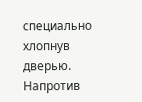специально хлопнув дверью.
Напротив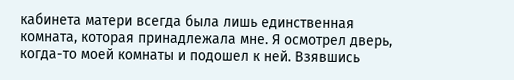кабинета матери всегда была лишь единственная комната, которая принадлежала мне. Я осмотрел дверь, когда-то моей комнаты и подошел к ней. Взявшись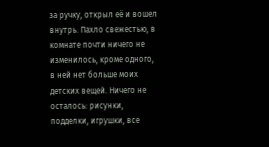за ручку, открыл её и вошел внутрь. Пахло свежестью, в комнате почти ничего не изменилось, кроме одного, в ней нет больше моих детских вещей. Ничего не осталось: рисунки, подделки, игрушки, все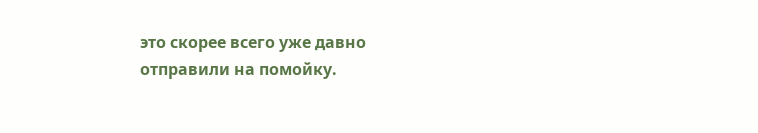это скорее всего уже давно отправили на помойку.